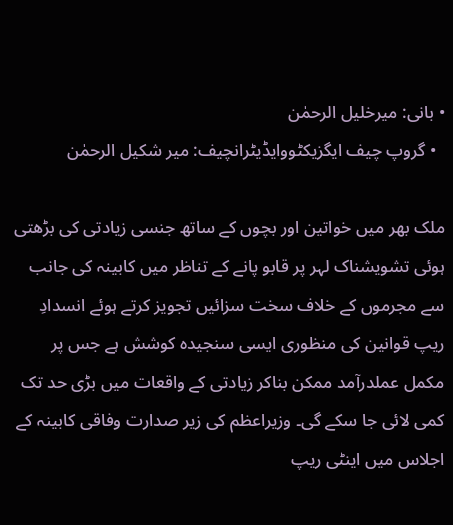• بانی: میرخلیل الرحمٰن
  • گروپ چیف ایگزیکٹووایڈیٹرانچیف: میر شکیل الرحمٰن

ملک بھر میں خواتین اور بچوں کے ساتھ جنسی زیادتی کی بڑھتی ہوئی تشویشناک لہر پر قابو پانے کے تناظر میں کابینہ کی جانب سے مجرموں کے خلاف سخت سزائیں تجویز کرتے ہوئے انسدادِ ریپ قوانین کی منظوری ایسی سنجیدہ کوشش ہے جس پر مکمل عملدرآمد ممکن بناکر زیادتی کے واقعات میں بڑی حد تک کمی لائی جا سکے گی۔ وزیراعظم کی زیر صدارت وفاقی کابینہ کے اجلاس میں اینٹی ریپ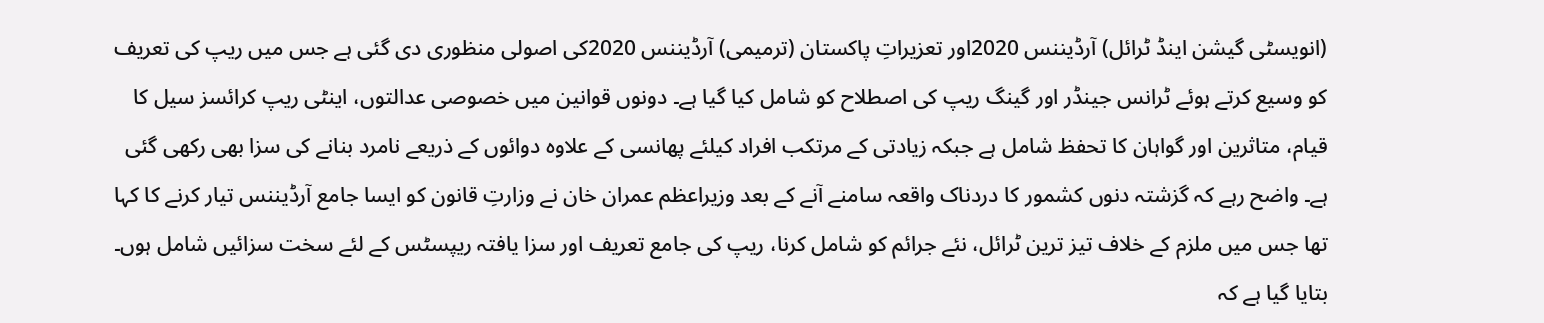(انویسٹی گیشن اینڈ ٹرائل) آرڈیننس 2020اور تعزیراتِ پاکستان (ترمیمی) آرڈیننس 2020کی اصولی منظوری دی گئی ہے جس میں ریپ کی تعریف کو وسیع کرتے ہوئے ٹرانس جینڈر اور گینگ ریپ کی اصطلاح کو شامل کیا گیا ہے۔ دونوں قوانین میں خصوصی عدالتوں، اینٹی ریپ کرائسز سیل کا قیام، متاثرین اور گواہان کا تحفظ شامل ہے جبکہ زیادتی کے مرتکب افراد کیلئے پھانسی کے علاوہ دوائوں کے ذریعے نامرد بنانے کی سزا بھی رکھی گئی ہے۔ واضح رہے کہ گزشتہ دنوں کشمور کا دردناک واقعہ سامنے آنے کے بعد وزیراعظم عمران خان نے وزارتِ قانون کو ایسا جامع آرڈیننس تیار کرنے کا کہا تھا جس میں ملزم کے خلاف تیز ترین ٹرائل، نئے جرائم کو شامل کرنا، ریپ کی جامع تعریف اور سزا یافتہ ریپسٹس کے لئے سخت سزائیں شامل ہوں۔ بتایا گیا ہے کہ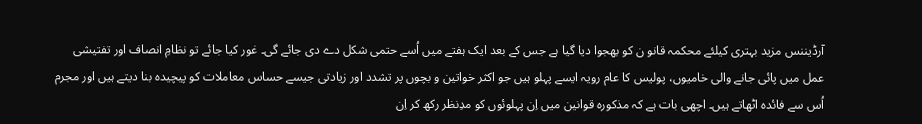آرڈیننس مزید بہتری کیلئے محکمہ قانو ن کو بھجوا دیا گیا ہے جس کے بعد ایک ہفتے میں اُسے حتمی شکل دے دی جائے گی۔ غور کیا جائے تو نظامِ انصاف اور تفتیشی عمل میں پائی جانے والی خامیوں، پولیس کا عام رویہ ایسے پہلو ہیں جو اکثر خواتین و بچوں پر تشدد اور زیادتی جیسے حساس معاملات کو پیچیدہ بنا دیتے ہیں اور مجرم اُس سے فائدہ اٹھاتے ہیں۔ اچھی بات ہے کہ مذکورہ قوانین میں اِن پہلوئوں کو مدِنظر رکھ کر اِن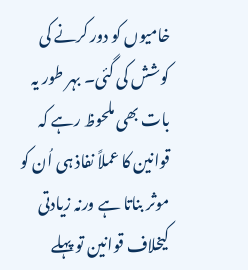خامیوں کو دور کرنے کی کوشش کی گئی۔ بہر طور یہ بات بھی ملحوظ رہے کہ قوانین کا عملاً نفاذ ہی اُن کو موثر بناتا ہے ورنہ زیادتی کیخلاف قوانین تو پہلے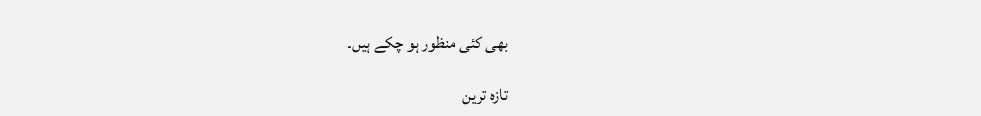بھی کئی منظور ہو چکے ہیں۔

تازہ ترین